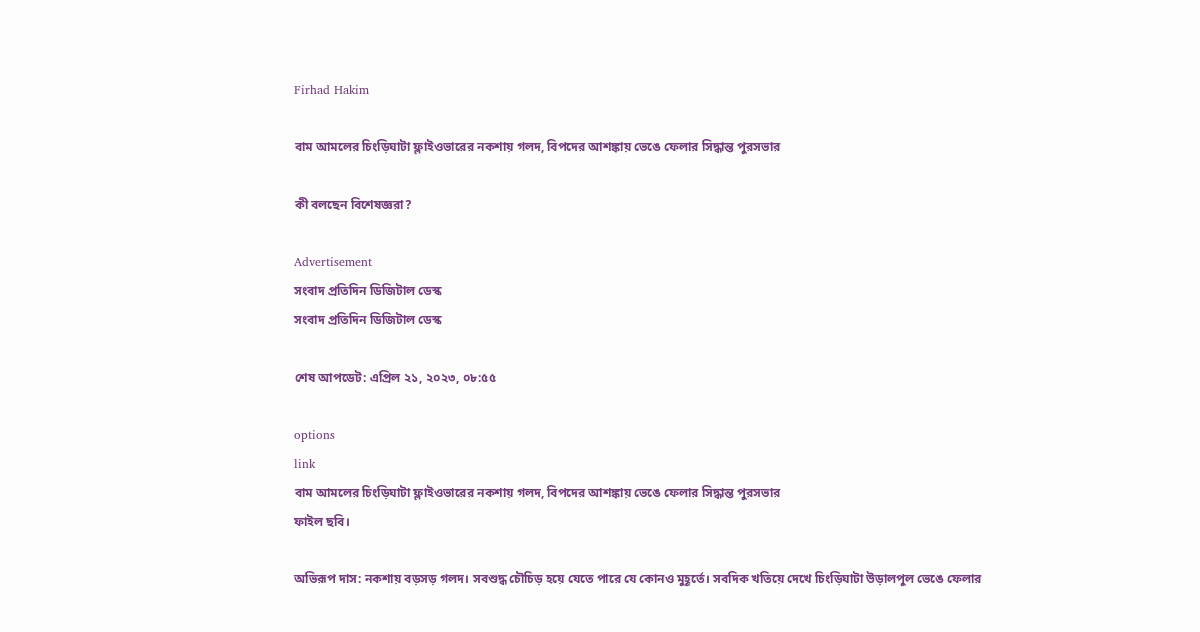Firhad Hakim

বাম আমলের চিংড়িঘাটা ফ্লাইওভারের নকশায় গলদ, বিপদের আশঙ্কায় ভেঙে ফেলার সিদ্ধান্ত পুরসভার

কী বলছেন বিশেষজ্ঞরা?

Advertisement
সংবাদ প্রতিদিন ডিজিটাল ডেস্ক
সংবাদ প্রতিদিন ডিজিটাল ডেস্ক

শেষ আপডেট: এপ্রিল ২১, ২০২৩, ০৮:৫৫

options
link
বাম আমলের চিংড়িঘাটা ফ্লাইওভারের নকশায় গলদ, বিপদের আশঙ্কায় ভেঙে ফেলার সিদ্ধান্ত পুরসভার
ফাইল ছবি।

অভিরূপ দাস: নকশায় বড়সড় গলদ। সবশুদ্ধ চৌচিড় হয়ে যেতে পারে যে কোনও মুহূর্তে। সবদিক খতিয়ে দেখে চিংড়িঘাটা উড়ালপুল ভেঙে ফেলার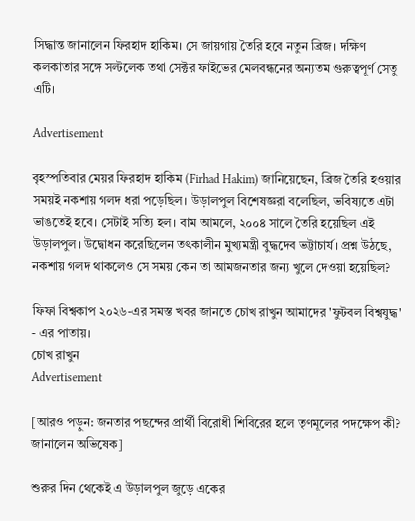সিদ্ধান্ত জানালেন ফিরহাদ হাকিম। সে জায়গায় তৈরি হবে নতুন ব্রিজ। দক্ষিণ কলকাতার সঙ্গে সল্টলেক তথা সেক্টর ফাইভের মেলবন্ধনের অন‌্যতম গুরুত্বপূর্ণ সেতু এটি।

Advertisement

বৃহস্পতিবার মেয়র ফিরহাদ হাকিম (Firhad Hakim) জানিয়েছেন, ব্রিজ তৈরি হওয়ার সময়ই নকশায় গলদ ধরা পড়েছিল। উড়ালপুল বিশেষজ্ঞরা বলেছিল, ভবিষ‌্যতে এটা ভাঙতেই হবে। সেটাই সত্যি হল। বাম আমলে, ২০০৪ সালে তৈরি হয়েছিল এই উড়ালপুল। উদ্বোধন করেছিলেন তৎকালীন মুখ‌্যমন্ত্রী বুদ্ধদেব ভট্টাচার্য। প্রশ্ন উঠছে, নকশায় গলদ থাকলেও সে সময় কেন তা আমজনতার জন‌্য খুলে দেওয়া হয়েছিল?

ফিফা বিশ্বকাপ ২০২৬-এর সমস্ত খবর জানতে চোখ রাখুন আমাদের 'ফুটবল বিশ্বযুদ্ধ' - এর পাতায়।
চোখ রাখুন
Advertisement

[আরও পড়ুন: জনতার পছন্দের প্রার্থী বিরোধী শিবিরের হলে তৃণমূলের পদক্ষেপ কী? জানালেন অভিষেক]

শুরুর দিন থেকেই এ উড়ালপুল জুড়ে একের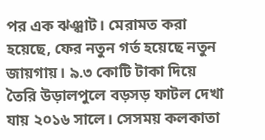পর এক ঝঞ্ঝাট। মেরামত করা হয়েছে, ফের নতুন গর্ত হয়েছে নতুন জায়গায়। ৯.৩ কোটি টাকা দিয়ে তৈরি উড়ালপুলে বড়সড় ফাটল দেখা যায় ২০১৬ সালে। সেসময় কলকাতা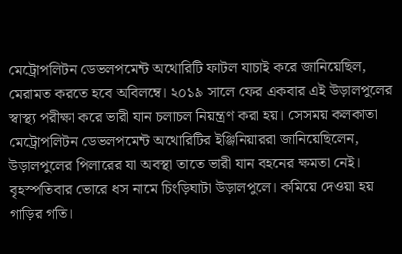মেট্রোপলিটন ডেভলপমেন্ট অথোরিটি ফাটল যাচাই করে জানিয়েছিল, মেরামত করতে হবে অবিলম্বে। ২০১৯ সালে ফের একবার এই উড়ালপুলের স্বাস্থ‌্য পরীক্ষা করে ভারী যান চলাচল নিয়ন্ত্রণ করা হয়। সেসময় কলকাতা মেট্রোপলিটন ডেভলপমেন্ট অথোরিটির ইঞ্জিনিয়াররা জানিয়েছিলেন, উড়ালপুলের পিলারের যা অবস্থা তাতে ভারী যান বহনের ক্ষমতা নেই। বৃহস্পতিবার ভোরে ধস নামে চিংড়িঘাটা উড়ালপুলে। কমিয়ে দেওয়া হয় গাড়ির গতি।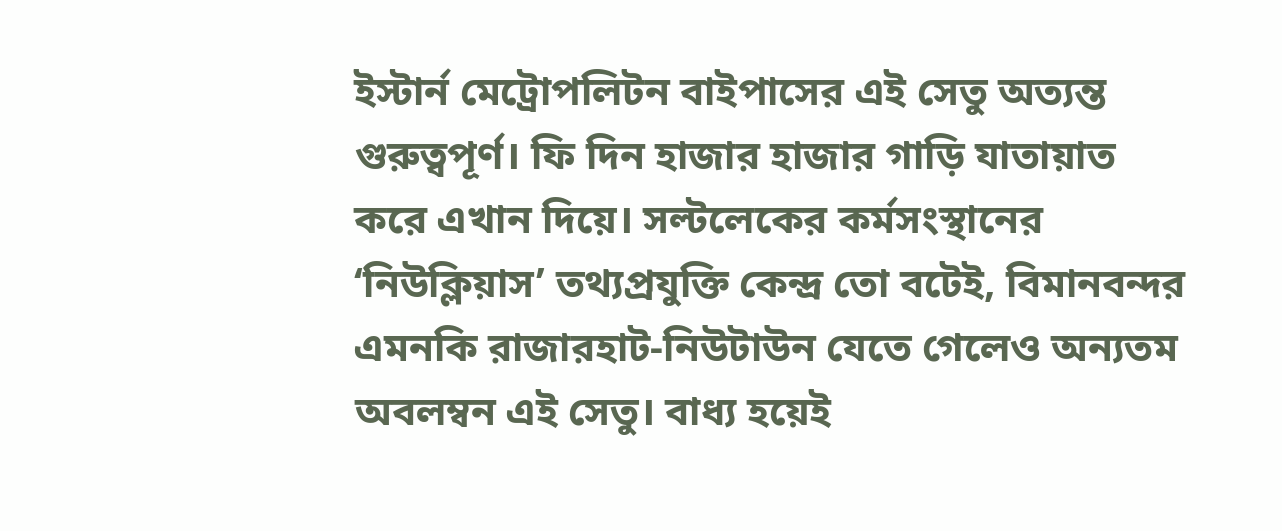ইস্টার্ন মেট্রোপলিটন বাইপাসের এই সেতু অত‌্যন্ত গুরুত্বপূর্ণ। ফি দিন হাজার হাজার গাড়ি যাতায়াত করে এখান দিয়ে। সল্টলেকের কর্মসংস্থানের ‘নিউক্লিয়াস’ তথ‌্যপ্রযুক্তি কেন্দ্র তো বটেই, বিমানবন্দর এমনকি রাজারহাট-নিউটাউন যেতে গেলেও অন‌্যতম অবলম্বন এই সেতু। বাধ‌্য হয়েই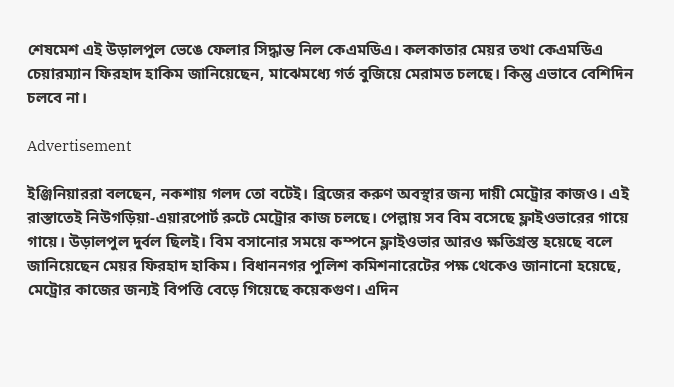শেষমেশ এই উড়ালপুল ভেঙে ফেলার সিদ্ধান্ত নিল কেএমডিএ। কলকাতার মেয়র তথা কেএমডিএ চেয়ারম‌্যান ফিরহাদ হাকিম জানিয়েছেন, মাঝেমধ্যে গর্ত বুজিয়ে মেরামত চলছে। কিন্তু এভাবে বেশিদিন চলবে না।

Advertisement

ইঞ্জিনিয়াররা বলছেন, নকশায় গলদ তো বটেই। ব্রিজের করুণ অবস্থার জন‌্য দায়ী মেট্রোর কাজও। এই রাস্তাতেই নিউগড়িয়া-এয়ারপোর্ট রুটে মেট্রোর কাজ চলছে। পেল্লায় সব বিম বসেছে ফ্লাইওভারের গায়ে গায়ে। উড়ালপুল দুর্বল ছিলই। বিম বসানোর সময়ে কম্পনে ফ্লাইওভার আরও ক্ষতিগ্রস্ত হয়েছে বলে জানিয়েছেন মেয়র ফিরহাদ হাকিম। বিধাননগর পুলিশ কমিশনারেটের পক্ষ থেকেও জানানো হয়েছে, মেট্রোর কাজের জন‌্যই বিপত্তি বেড়ে গিয়েছে কয়েকগুণ। এদিন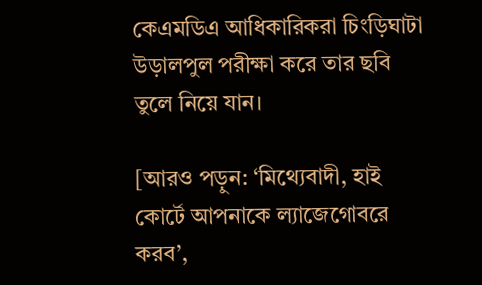কেএমডিএ আধিকারিকরা চিংড়িঘাটা উড়ালপুল পরীক্ষা করে তার ছবি তুলে নিয়ে যান।

[আরও পড়ুন: ‘মিথ্যেবাদী, হাই কোর্টে আপনাকে ল্যাজেগোবরে করব’,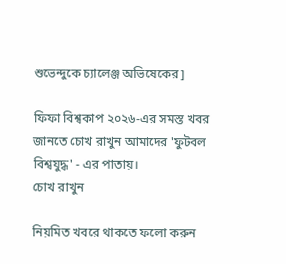শুভেন্দুকে চ্যালেঞ্জ অভিষেকের]

ফিফা বিশ্বকাপ ২০২৬-এর সমস্ত খবর জানতে চোখ রাখুন আমাদের 'ফুটবল বিশ্বযুদ্ধ' - এর পাতায়।
চোখ রাখুন

নিয়মিত খবরে থাকতে ফলো করুন